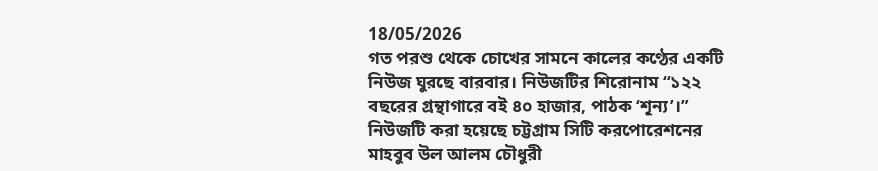18/05/2026
গত পরশু থেকে চোখের সামনে কালের কণ্ঠের একটি নিউজ ঘুরছে বারবার। নিউজটির শিরোনাম “১২২ বছরের গ্রন্থাগারে বই ৪০ হাজার, পাঠক ‘শূন্য’।” নিউজটি করা হয়েছে চট্টগ্রাম সিটি করপোরেশনের মাহবুব উল আলম চৌধুরী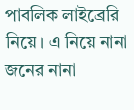পাবলিক লাইব্রেরি নিয়ে। এ নিয়ে নানা জনের নানা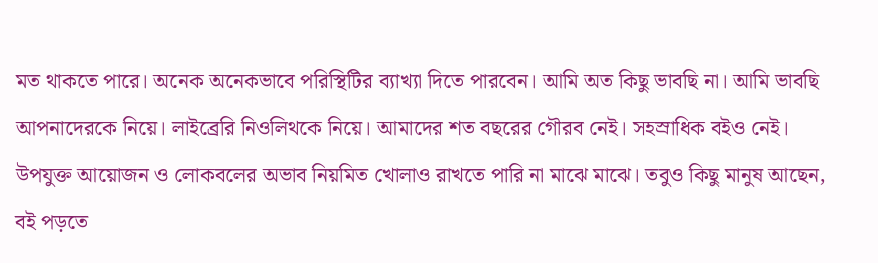মত থাকতে পারে। অনেক অনেকভাবে পরিস্থিটির ব্যাখ্যা দিতে পারবেন। আমি অত কিছু ভাবছি না। আমি ভাবছি আপনাদেরকে নিয়ে। লাইব্রেরি নিওলিথকে নিয়ে। আমাদের শত বছরের গৌরব নেই। সহস্রাধিক বইও নেই। উপযুক্ত আয়োজন ও লোকবলের অভাব নিয়মিত খোলাও রাখতে পারি না মাঝে মাঝে। তবুও কিছু মানুষ আছেন, বই পড়তে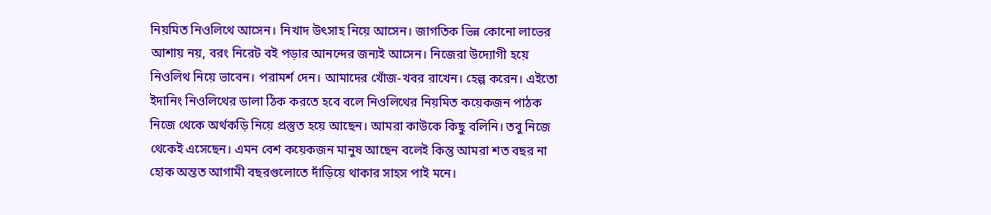নিয়মিত নিওলিথে আসেন। নিখাদ উৎসাহ নিয়ে আসেন। জাগতিক ভিন্ন কোনো লাভের আশায় নয়, বরং নিরেট বই পড়ার আনন্দের জন্যই আসেন। নিজেরা উদ্যোগী হয়ে নিওলিথ নিয়ে ভাবেন। পরামর্শ দেন। আমাদের খোঁজ-খবর রাখেন। হেল্প করেন। এইতো ইদানিং নিওলিথের ডালা ঠিক করতে হবে বলে নিওলিথের নিয়মিত কয়েকজন পাঠক নিজে থেকে অর্থকড়ি নিয়ে প্রস্তুত হয়ে আছেন। আমরা কাউকে কিছু বলিনি। তবু নিজে থেকেই এসেছেন। এমন বেশ কয়েকজন মানুষ আছেন বলেই কিন্তু আমরা শত বছর না হোক অন্তত আগামী বছরগুলোতে দাঁড়িয়ে থাকার সাহস পাই মনে।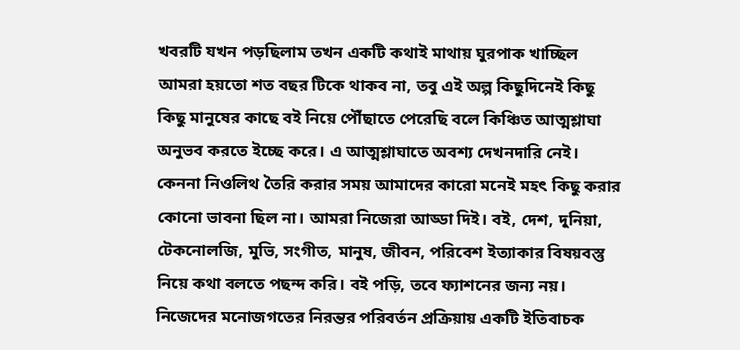খবরটি যখন পড়ছিলাম তখন একটি কথাই মাথায় ঘুরপাক খাচ্ছিল আমরা হয়তো শত বছর টিকে থাকব না, তবু এই অল্প কিছুদিনেই কিছু কিছু মানুষের কাছে বই নিয়ে পৌঁছাতে পেরেছি বলে কিঞ্চিত আত্মশ্লাঘা অনুভব করতে ইচ্ছে করে। এ আত্মশ্লাঘাতে অবশ্য দেখনদারি নেই। কেননা নিওলিথ তৈরি করার সময় আমাদের কারো মনেই মহৎ কিছু করার কোনো ভাবনা ছিল না। আমরা নিজেরা আড্ডা দিই। বই, দেশ, দুনিয়া, টেকনোলজি, মুভি, সংগীত, মানুষ, জীবন, পরিবেশ ইত্যাকার বিষয়বস্তু নিয়ে কথা বলতে পছন্দ করি। বই পড়ি, তবে ফ্যাশনের জন্য নয়। নিজেদের মনোজগতের নিরন্তর পরিবর্তন প্রক্রিয়ায় একটি ইতিবাচক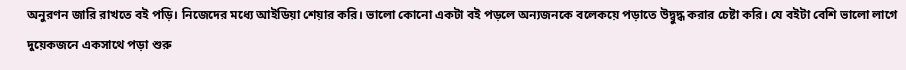অনুরণন জারি রাখতে বই পড়ি। নিজেদের মধ্যে আইডিয়া শেয়ার করি। ভালো কোনো একটা বই পড়লে অন্যজনকে বলেকয়ে পড়াতে উদ্বুদ্ধ করার চেষ্টা করি। যে বইটা বেশি ভালো লাগে দুয়েকজনে একসাথে পড়া শুরু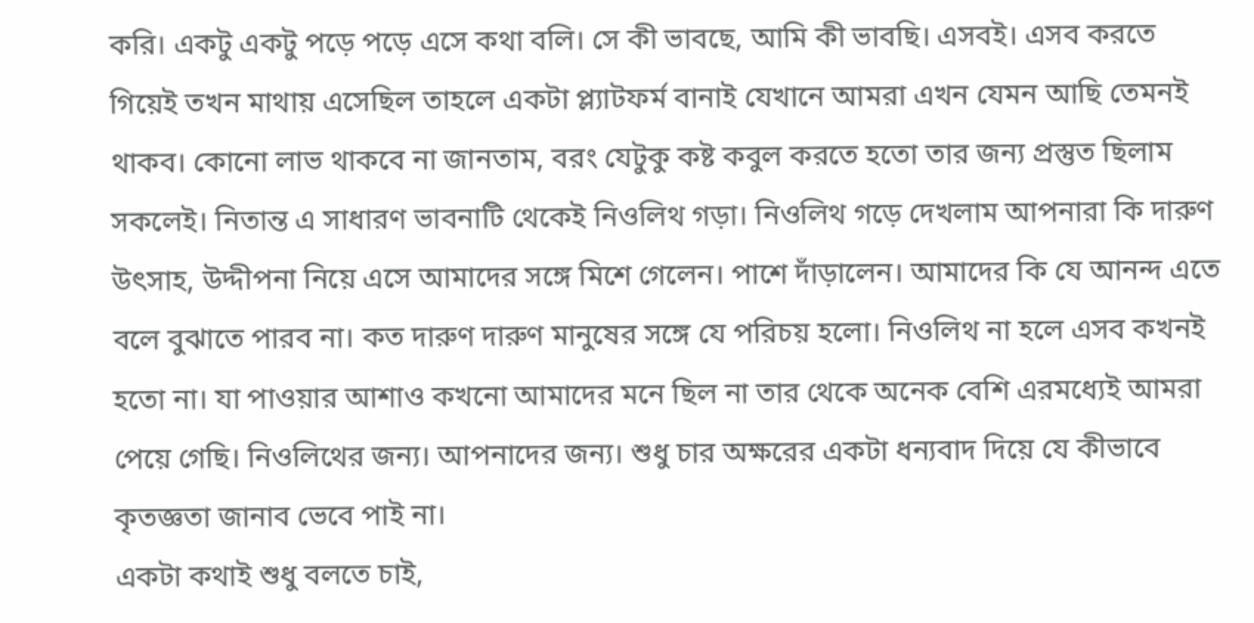করি। একটু একটু পড়ে পড়ে এসে কথা বলি। সে কী ভাবছে, আমি কী ভাবছি। এসবই। এসব করতে গিয়েই তখন মাথায় এসেছিল তাহলে একটা প্ল্যাটফর্ম বানাই যেখানে আমরা এখন যেমন আছি তেমনই থাকব। কোনো লাভ থাকবে না জানতাম, বরং যেটুকু কষ্ট কবুল করতে হতো তার জন্য প্রস্তুত ছিলাম সকলেই। নিতান্ত এ সাধারণ ভাবনাটি থেকেই নিওলিথ গড়া। নিওলিথ গড়ে দেখলাম আপনারা কি দারুণ উৎসাহ, উদ্দীপনা নিয়ে এসে আমাদের সঙ্গে মিশে গেলেন। পাশে দাঁড়ালেন। আমাদের কি যে আনন্দ এতে বলে বুঝাতে পারব না। কত দারুণ দারুণ মানুষের সঙ্গে যে পরিচয় হলো। নিওলিথ না হলে এসব কখনই হতো না। যা পাওয়ার আশাও কখনো আমাদের মনে ছিল না তার থেকে অনেক বেশি এরমধ্যেই আমরা পেয়ে গেছি। নিওলিথের জন্য। আপনাদের জন্য। শুধু চার অক্ষরের একটা ধন্যবাদ দিয়ে যে কীভাবে কৃতজ্ঞতা জানাব ভেবে পাই না।
একটা কথাই শুধু বলতে চাই,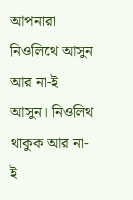আপনারা নিওলিথে আসুন আর না-ই আসুন। নিওলিথ থাকুক আর না-ই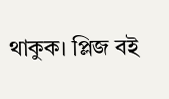থাকুক। প্লিজ বই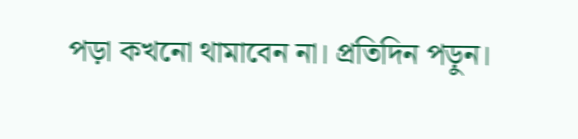পড়া কখনো থামাবেন না। প্রতিদিন পড়ুন।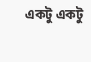একটু একটু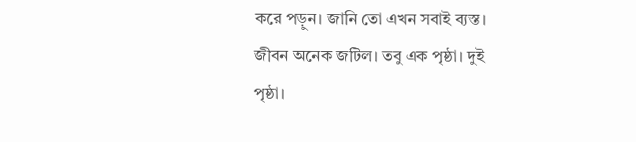করে পড়ুন। জানি তো এখন সবাই ব্যস্ত। জীবন অনেক জটিল। তবু এক পৃষ্ঠা। দুই পৃষ্ঠা।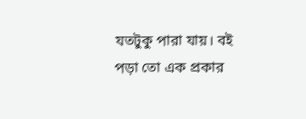যতটুকু পারা যায়। বই পড়া তো এক প্রকার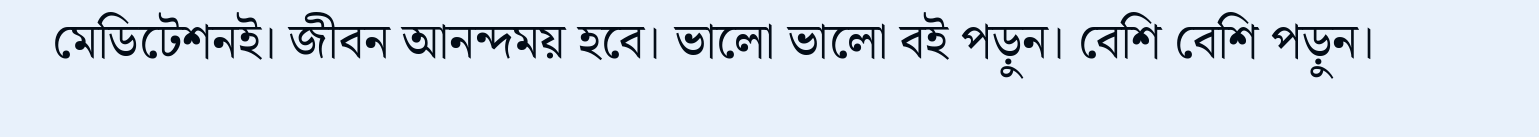মেডিটেশনই। জীবন আনন্দময় হবে। ভালো ভালো বই পড়ুন। বেশি বেশি পড়ুন।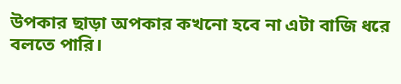উপকার ছাড়া অপকার কখনো হবে না এটা বাজি ধরে বলতে পারি।